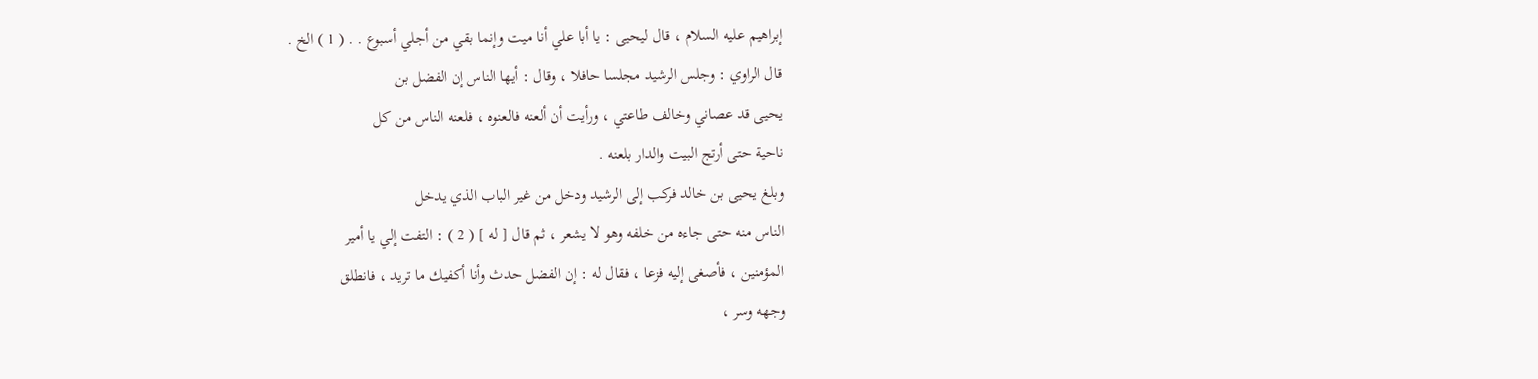إبراهيم عليه السلام ، قال ليحيى : يا أبا علي أنا ميت وإنما بقي من أجلي أسبوع . . ( 1 ) الخ .
قال الراوي : وجلس الرشيد مجلسا حافلا ، وقال : أيها الناس إن الفضل بن
يحيى قد عصاني وخالف طاعتي ، ورأيت أن ألعنه فالعنوه ، فلعنه الناس من كل
ناحية حتى أرتج البيت والدار بلعنه .
وبلغ يحيى بن خالد فركب إلى الرشيد ودخل من غير الباب الذي يدخل
الناس منه حتى جاءه من خلفه وهو لا يشعر ، ثم قال [ له ] ( 2 ) : التفت إلي يا أمير
المؤمنين ، فأصغى إليه فزعا ، فقال له : إن الفضل حدث وأنا أكفيك ما تريد ، فانطلق
وجهه وسر ،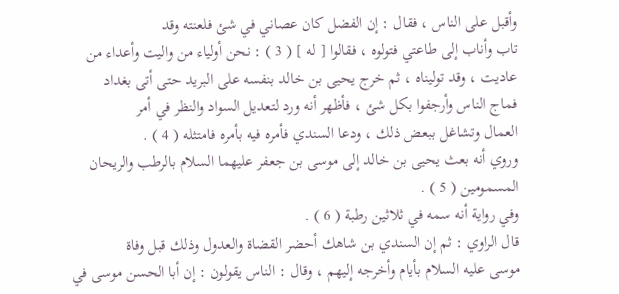وأقبل على الناس ، فقال : إن الفضل كان عصاني في شئ فلعنته وقد
تاب وأناب إلى طاعتي فتولوه ، فقالوا [ له ] ( 3 ) : نحن أولياء من واليت وأعداء من
عاديت ، وقد توليناه ، ثم خرج يحيى بن خالد بنفسه على البريد حتى أتى بغداد
فماج الناس وأرجفوا بكل شئ ، فأظهر أنه ورد لتعديل السواد والنظر في أمر
العمال وتشاغل ببعض ذلك ، ودعا السندي فأمره فيه بأمره فامتثله ( 4 ) .
وروي أنه بعث يحيى بن خالد إلى موسى بن جعفر عليهما السلام بالرطب والريحان
المسمومين ( 5 ) .
وفي رواية أنه سمه في ثلاثين رطبة ( 6 ) .
قال الراوي : ثم إن السندي بن شاهك أحضر القضاة والعدول وذلك قبل وفاة
موسى عليه السلام بأيام وأخرجه إليهم ، وقال : الناس يقولون : إن أبا الحسن موسى في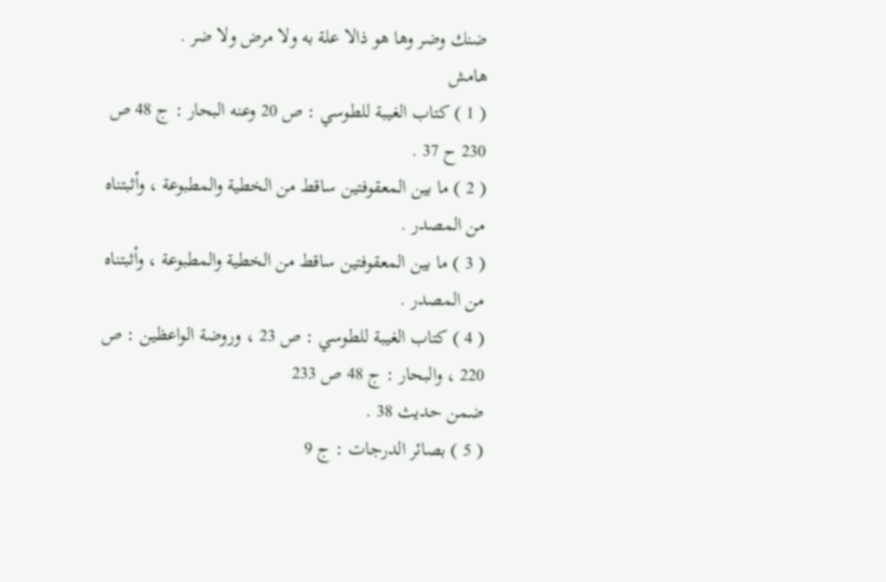ضنك وضر وها هو ذالا علة به ولا مرض ولا ضر .
هامش
( 1 ) كتاب الغيبة للطوسي : ص 20 وعنه البحار : ج 48 ص 230 ح 37 .
( 2 ) ما بين المعقوفتين ساقط من الخطية والمطبوعة ، وأثبتناه من المصدر .
( 3 ) ما بين المعقوفتين ساقط من الخطية والمطبوعة ، وأثبتناه من المصدر .
( 4 ) كتاب الغيبة للطوسي : ص 23 ، وروضة الواعظين : ص 220 ، والبحار : ج 48 ص 233
ضمن حديث 38 .
( 5 ) بصائر الدرجات : ج 9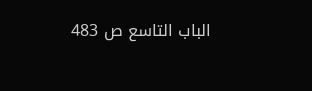الباب التاسع ص 483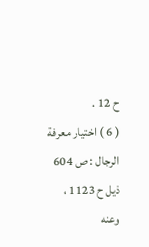ح 12 .
( 6 ) اختيار معرفة الرجال : ص 604 ذيل ح 1123 ، وعنه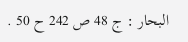البحار : ج 48 ص 242 ح 50 .